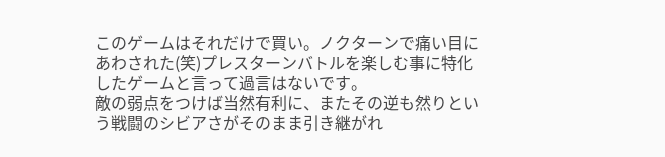このゲームはそれだけで買い。ノクターンで痛い目にあわされた(笑)プレスターンバトルを楽しむ事に特化したゲームと言って過言はないです。
敵の弱点をつけば当然有利に、またその逆も然りという戦闘のシビアさがそのまま引き継がれ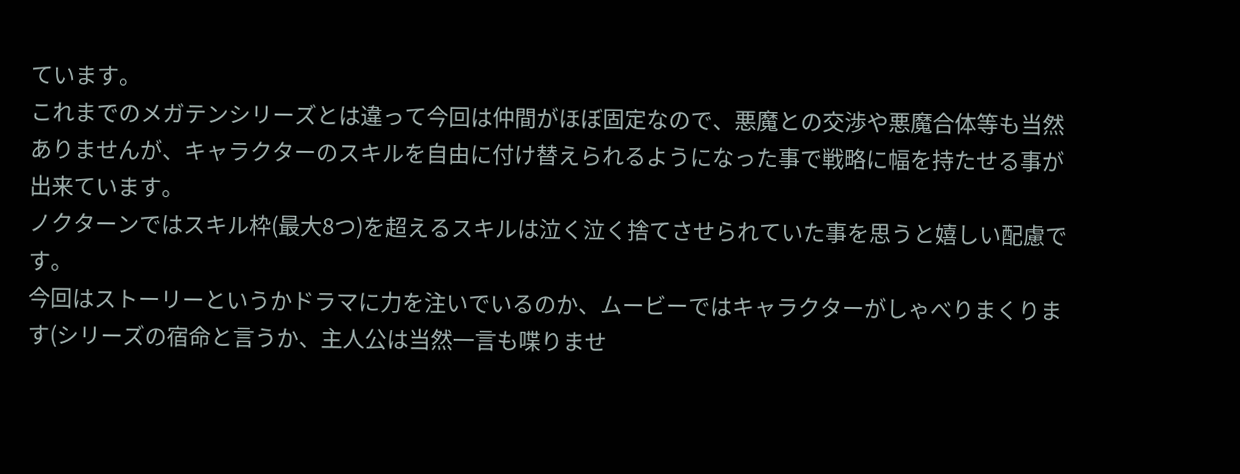ています。
これまでのメガテンシリーズとは違って今回は仲間がほぼ固定なので、悪魔との交渉や悪魔合体等も当然ありませんが、キャラクターのスキルを自由に付け替えられるようになった事で戦略に幅を持たせる事が出来ています。
ノクターンではスキル枠(最大8つ)を超えるスキルは泣く泣く捨てさせられていた事を思うと嬉しい配慮です。
今回はストーリーというかドラマに力を注いでいるのか、ムービーではキャラクターがしゃべりまくります(シリーズの宿命と言うか、主人公は当然一言も喋りませ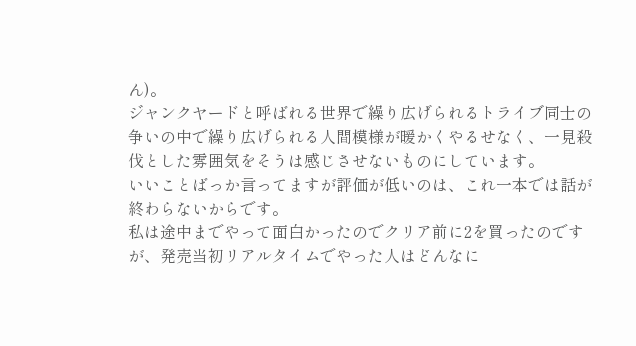ん)。
ジャンクヤードと呼ばれる世界で繰り広げられるトライブ同士の争いの中で繰り広げられる人間模様が暖かくやるせなく、一見殺伐とした雰囲気をそうは感じさせないものにしています。
いいことばっか言ってますが評価が低いのは、これ一本では話が終わらないからです。
私は途中までやって面白かったのでクリア前に2を買ったのですが、発売当初リアルタイムでやった人はどんなに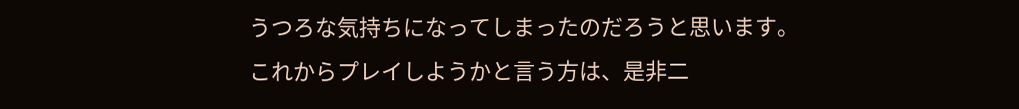うつろな気持ちになってしまったのだろうと思います。
これからプレイしようかと言う方は、是非二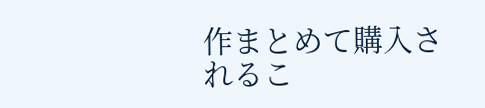作まとめて購入されるこ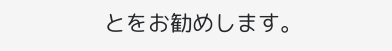とをお勧めします。